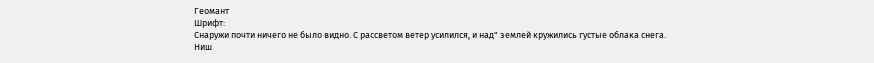Геомант
Шрифт:
Снаружи почти ничего не было видно. С рассветом ветер усилился, и над" землей кружились густые облака снега.
Ниш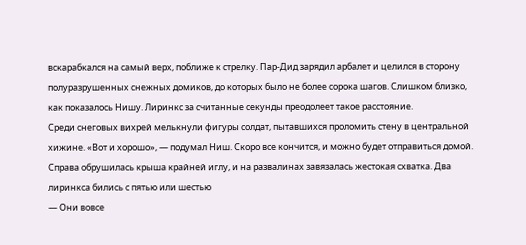вскарабкался на самый верх, поближе к стрелку. Пар-Дид зарядил арбалет и целился в сторону полуразрушенных снежных домиков, до которых было не более сорока шагов. Слишком близко, как показалось Нишу. Лиринкс за считанные секунды преодолеет такое расстояние.
Среди снеговых вихрей мелькнули фигуры солдат, пытавшихся проломить стену в центральной хижине. «Вот и хорошо», — подумал Ниш. Скоро все кончится, и можно будет отправиться домой.
Справа обрушилась крыша крайней иглу, и на развалинах завязалась жестокая схватка. Два лиринкса бились с пятью или шестью
— Они вовсе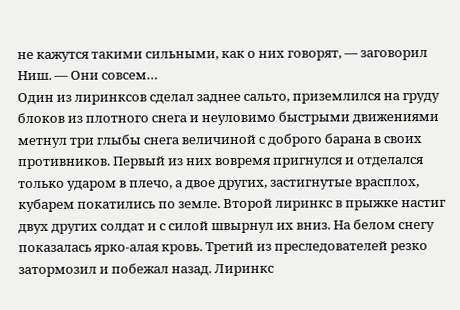не кажутся такими сильными, как о них говорят, — заговорил Ниш. — Они совсем…
Один из лиринксов сделал заднее сальто, приземлился на груду блоков из плотного снега и неуловимо быстрыми движениями метнул три глыбы снега величиной с доброго барана в своих противников. Первый из них вовремя пригнулся и отделался только ударом в плечо, а двое других, застигнутые врасплох, кубарем покатились по земле. Второй лиринкс в прыжке настиг двух других солдат и с силой швырнул их вниз. На белом снегу показалась ярко-алая кровь. Третий из преследователей резко затормозил и побежал назад. Лиринкс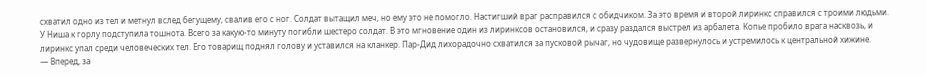схватил одно из тел и метнул вслед бегущему, свалив его с ног. Солдат вытащил меч, но ему это не помогло. Настигший враг расправился с обидчиком. За это время и второй лиринкс справился с троими людьми.
У Ниша к горлу подступила тошнота. Всего за какую-то минуту погибли шестеро солдат. В это мгновение один из лиринксов остановился, и сразу раздался выстрел из арбалета. Копье пробило врага насквозь, и лиринкс упал среди человеческих тел. Его товарищ поднял голову и уставился на кланкер. Пар-Дид лихорадочно схватился за пусковой рычаг, но чудовище развернулось и устремилось к центральной хижине.
— Вперед, за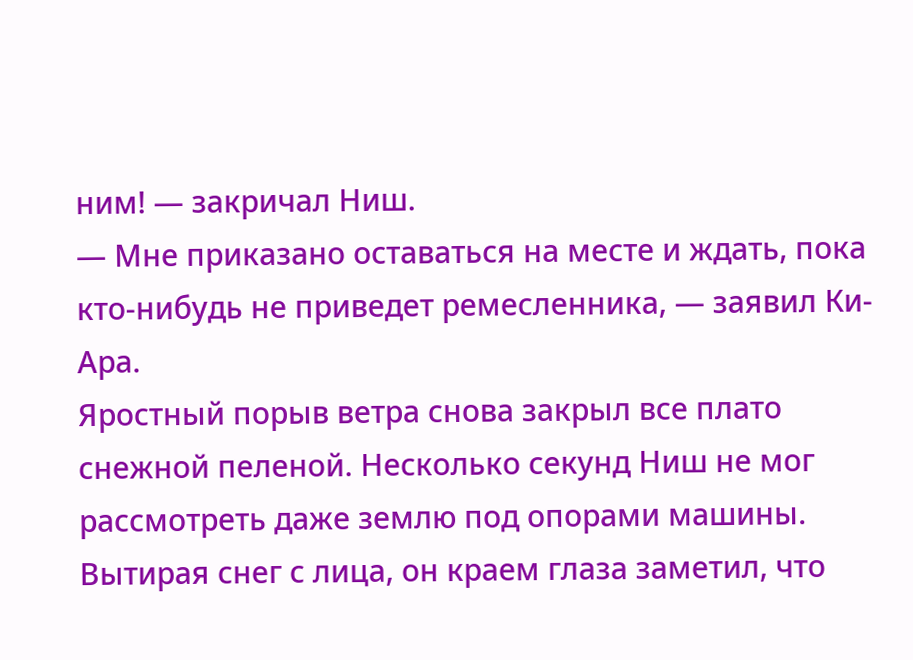ним! — закричал Ниш.
— Мне приказано оставаться на месте и ждать, пока кто-нибудь не приведет ремесленника, — заявил Ки-Ара.
Яростный порыв ветра снова закрыл все плато снежной пеленой. Несколько секунд Ниш не мог рассмотреть даже землю под опорами машины. Вытирая снег с лица, он краем глаза заметил, что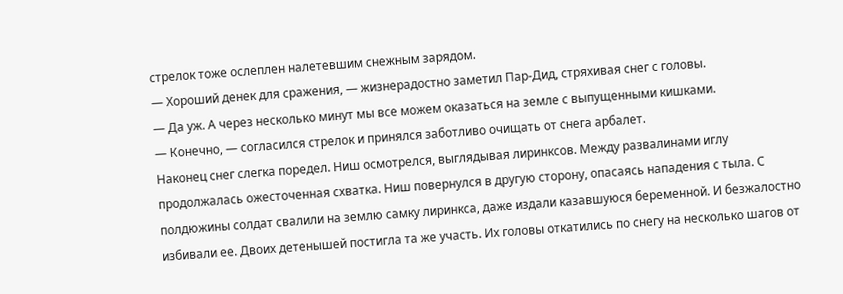стрелок тоже ослеплен налетевшим снежным зарядом.
— Хороший денек для сражения, — жизнерадостно заметил Пар-Дид, стряхивая снег с головы.
— Да уж. А через несколько минут мы все можем оказаться на земле с выпущенными кишками.
— Конечно, — согласился стрелок и принялся заботливо очищать от снега арбалет.
Наконец снег слегка поредел. Ниш осмотрелся, выглядывая лиринксов. Между развалинами иглу продолжалась ожесточенная схватка. Ниш повернулся в другую сторону, опасаясь нападения с тыла. С полдюжины солдат свалили на землю самку лиринкса, даже издали казавшуюся беременной. И безжалостно избивали ее. Двоих детенышей постигла та же участь. Их головы откатились по снегу на несколько шагов от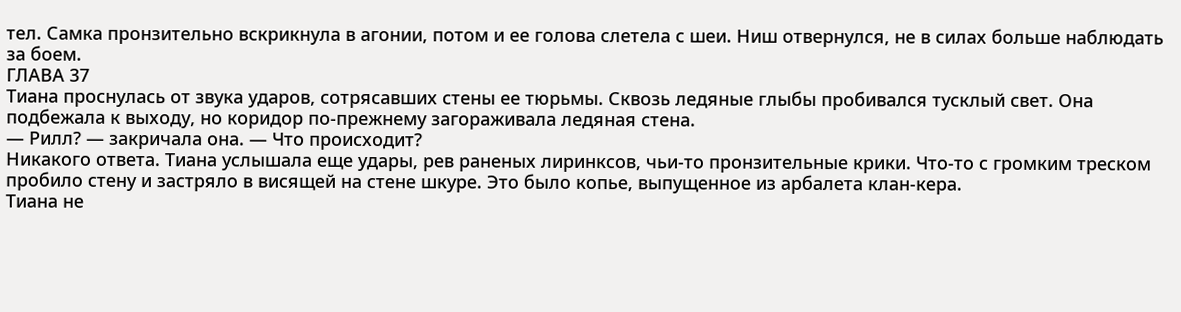тел. Самка пронзительно вскрикнула в агонии, потом и ее голова слетела с шеи. Ниш отвернулся, не в силах больше наблюдать за боем.
ГЛАВА 37
Тиана проснулась от звука ударов, сотрясавших стены ее тюрьмы. Сквозь ледяные глыбы пробивался тусклый свет. Она подбежала к выходу, но коридор по-прежнему загораживала ледяная стена.
— Рилл? — закричала она. — Что происходит?
Никакого ответа. Тиана услышала еще удары, рев раненых лиринксов, чьи-то пронзительные крики. Что-то с громким треском пробило стену и застряло в висящей на стене шкуре. Это было копье, выпущенное из арбалета клан-кера.
Тиана не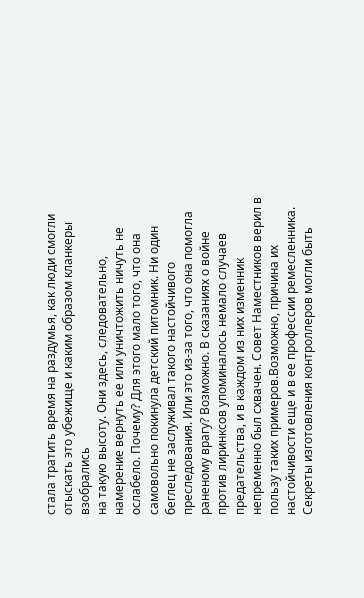стала тратить время на раздумья, как люди смогли отыскать это убежище и каким образом кланкеры взобрались
на такую высоту. Они здесь, следовательно, намерение вернуть ее или уничтожить ничуть не ослабело. Почему? Для этого мало того, что она самовольно покинула детский питомник. Ни один беглец не заслуживал такого настойчивого преследования. Или это из-за того, что она помогла раненому врагу? Возможно. В сказаниях о войне против лиринксов упоминалось немало случаев предательства, и в каждом из них изменник непременно был схвачен. Совет Наместников верил в пользу таких примеров.Возможно, причина их настойчивости еще и в ее профессии ремесленника. Секреты изготовления контроллеров могли быть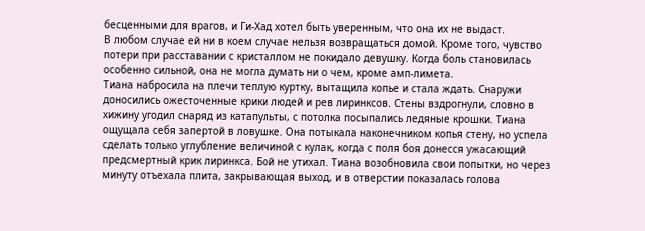бесценными для врагов, и Ги-Хад хотел быть уверенным, что она их не выдаст.
В любом случае ей ни в коем случае нельзя возвращаться домой. Кроме того, чувство потери при расставании с кристаллом не покидало девушку. Когда боль становилась особенно сильной, она не могла думать ни о чем, кроме амп-лимета.
Тиана набросила на плечи теплую куртку, вытащила копье и стала ждать. Снаружи доносились ожесточенные крики людей и рев лиринксов. Стены вздрогнули, словно в хижину угодил снаряд из катапульты, с потолка посыпались ледяные крошки. Тиана ощущала себя запертой в ловушке. Она потыкала наконечником копья стену, но успела сделать только углубление величиной с кулак, когда с поля боя донесся ужасающий предсмертный крик лиринкса. Бой не утихал. Тиана возобновила свои попытки, но через минуту отъехала плита, закрывающая выход, и в отверстии показалась голова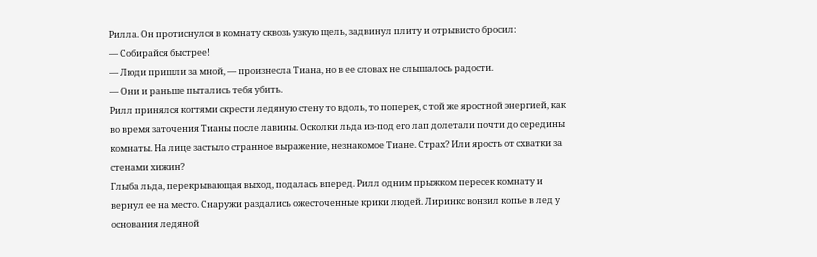Рилла. Он протиснулся в комнату сквозь узкую щель, задвинул плиту и отрывисто бросил:
— Собирайся быстрее!
— Люди пришли за мной, — произнесла Тиана, но в ее словах не слышалось радости.
— Они и раньше пытались тебя убить.
Рилл принялся когтями скрести ледяную стену то вдоль, то поперек, с той же яростной энергией, как во время заточения Тианы после лавины. Осколки льда из-под его лап долетали почти до середины комнаты. На лице застыло странное выражение, незнакомое Тиане. Страх? Или ярость от схватки за стенами хижин?
Глыба льда, перекрывающая выход, подалась вперед. Рилл одним прыжком пересек комнату и вернул ее на место. Снаружи раздались ожесточенные крики людей. Лиринкс вонзил копье в лед у основания ледяной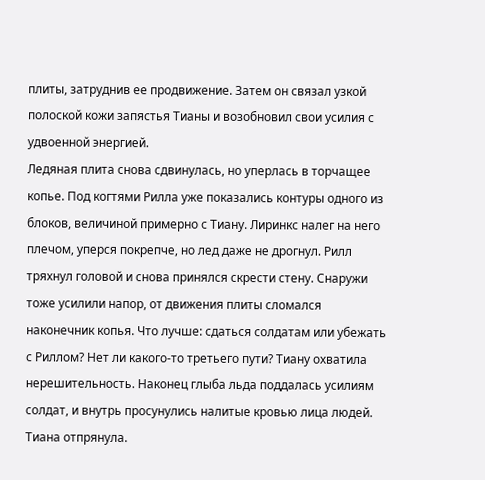плиты, затруднив ее продвижение. Затем он связал узкой полоской кожи запястья Тианы и возобновил свои усилия с удвоенной энергией.
Ледяная плита снова сдвинулась, но уперлась в торчащее копье. Под когтями Рилла уже показались контуры одного из блоков, величиной примерно с Тиану. Лиринкс налег на него плечом, уперся покрепче, но лед даже не дрогнул. Рилл тряхнул головой и снова принялся скрести стену. Снаружи тоже усилили напор, от движения плиты сломался наконечник копья. Что лучше: сдаться солдатам или убежать с Риллом? Нет ли какого-то третьего пути? Тиану охватила нерешительность. Наконец глыба льда поддалась усилиям солдат, и внутрь просунулись налитые кровью лица людей. Тиана отпрянула.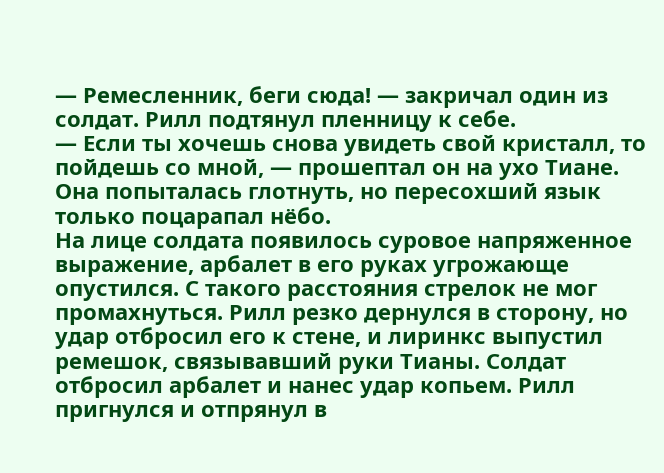— Ремесленник, беги сюда! — закричал один из солдат. Рилл подтянул пленницу к себе.
— Если ты хочешь снова увидеть свой кристалл, то пойдешь со мной, — прошептал он на ухо Тиане.
Она попыталась глотнуть, но пересохший язык только поцарапал нёбо.
На лице солдата появилось суровое напряженное выражение, арбалет в его руках угрожающе опустился. С такого расстояния стрелок не мог промахнуться. Рилл резко дернулся в сторону, но удар отбросил его к стене, и лиринкс выпустил ремешок, связывавший руки Тианы. Солдат отбросил арбалет и нанес удар копьем. Рилл пригнулся и отпрянул в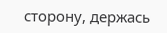сторону, держась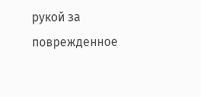рукой за поврежденное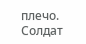плечо. Солдат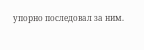упорно последовал за ним.